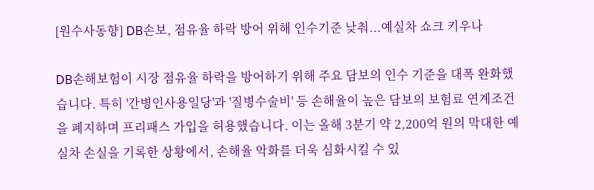[원수사동향] DB손보, 점유율 하락 방어 위해 인수기준 낮춰...예실차 쇼크 키우나

DB손해보험이 시장 점유율 하락을 방어하기 위해 주요 담보의 인수 기준을 대폭 완화했습니다. 특히 '간병인사용일당'과 '질병수술비' 등 손해율이 높은 담보의 보험료 연계조건을 폐지하며 프리패스 가입을 허용했습니다. 이는 올해 3분기 약 2,200억 원의 막대한 예실차 손실을 기록한 상황에서, 손해율 악화를 더욱 심화시킬 수 있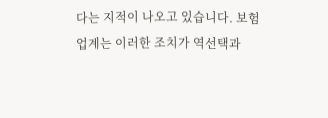다는 지적이 나오고 있습니다. 보험업계는 이러한 조치가 역선택과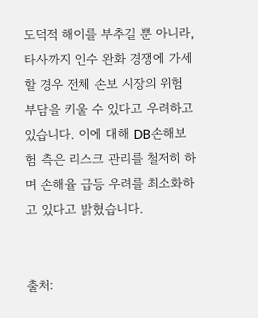도덕적 해이를 부추길 뿐 아니라, 타사까지 인수 완화 경쟁에 가세할 경우 전체 손보 시장의 위험 부담을 키울 수 있다고 우려하고 있습니다. 이에 대해 DB손해보험 측은 리스크 관리를 철저히 하며 손해율 급등 우려를 최소화하고 있다고 밝혔습니다.


출처: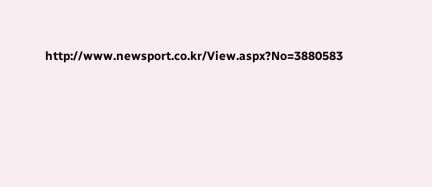http://www.newsport.co.kr/View.aspx?No=3880583